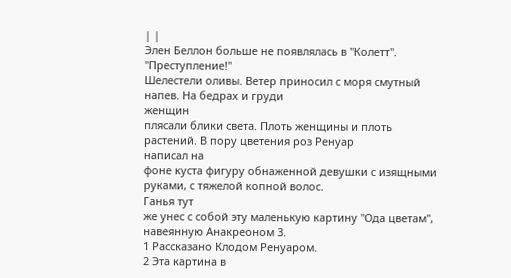| |
Элен Беллон больше не появлялась в "Колетт". "Преступление!"
Шелестели оливы. Ветер приносил с моря смутный напев. На бедрах и груди
женщин
плясали блики света. Плоть женщины и плоть растений. В пору цветения роз Ренуар
написал на
фоне куста фигуру обнаженной девушки с изящными руками, с тяжелой копной волос.
Ганья тут
же унес с собой эту маленькую картину "Ода цветам", навеянную Анакреоном 3.
1 Рассказано Клодом Ренуаром.
2 Эта картина в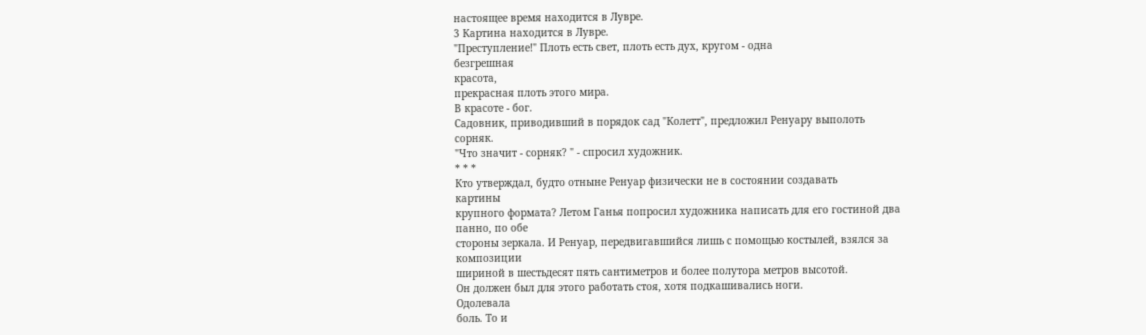настоящее время находится в Лувре.
3 Картина находится в Лувре.
"Преступление!" Плоть есть свет, плоть есть дух, кругом - одна
безгрешная
красота,
прекрасная плоть этого мира.
В красоте - бог.
Садовник, приводивший в порядок сад "Колетт", предложил Ренуару выполоть
сорняк.
"Что значит - сорняк? " - спросил художник.
* * *
Кто утверждал, будто отныне Ренуар физически не в состоянии создавать
картины
крупного формата? Летом Ганья попросил художника написать для его гостиной два
панно, по обе
стороны зеркала. И Ренуар, передвигавшийся лишь с помощью костылей, взялся за
композиции
шириной в шестьдесят пять сантиметров и более полутора метров высотой.
Он должен был для этого работать стоя, хотя подкашивались ноги.
Одолевала
боль. То и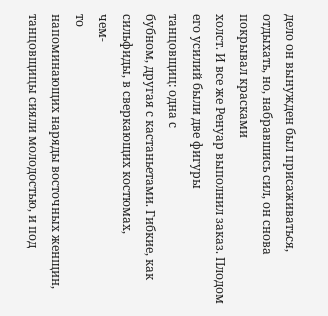дело он вынужден был присаживаться, отдыхать, но, набравшись сил, он снова
покрывал красками
холст. И все же Ренуар выполнил заказ. Плодом его усилий были две фигуры
танцовщиц: одна с
бубном, другая с кастаньетами. Гибкие, как сильфиды, в сверкающих костюмах,
чем-
то
напоминающих наряды восточных женщин, танцовщицы сияли молодостью, и под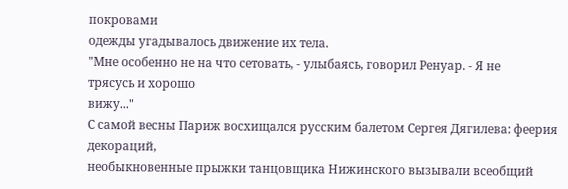покровами
одежды угадывалось движение их тела.
"Мне особенно не на что сетовать, - улыбаясь, говорил Ренуар. - Я не
трясусь и хорошо
вижу..."
С самой весны Париж восхищался русским балетом Сергея Дягилева: феерия
декораций,
необыкновенные прыжки танцовщика Нижинского вызывали всеобщий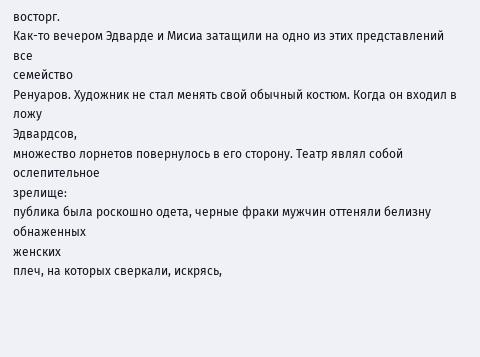восторг.
Как-то вечером Эдварде и Мисиа затащили на одно из этих представлений
все
семейство
Ренуаров. Художник не стал менять свой обычный костюм. Когда он входил в ложу
Эдвардсов,
множество лорнетов повернулось в его сторону. Театр являл собой ослепительное
зрелище:
публика была роскошно одета, черные фраки мужчин оттеняли белизну обнаженных
женских
плеч, на которых сверкали, искрясь,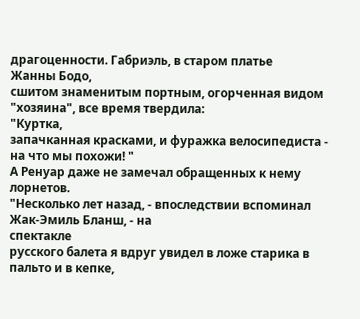драгоценности. Габриэль, в старом платье
Жанны Бодо,
сшитом знаменитым портным, огорченная видом "хозяина", все время твердила:
"Куртка,
запачканная красками, и фуражка велосипедиста - на что мы похожи! "
А Ренуар даже не замечал обращенных к нему лорнетов.
"Несколько лет назад, - впоследствии вспоминал Жак-Эмиль Бланш, - на
спектакле
русского балета я вдруг увидел в ложе старика в пальто и в кепке,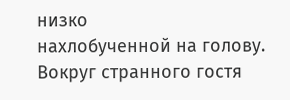низко
нахлобученной на голову.
Вокруг странного гостя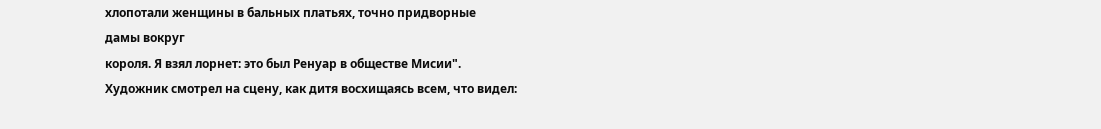хлопотали женщины в бальных платьях, точно придворные
дамы вокруг
короля. Я взял лорнет: это был Ренуар в обществе Мисии".
Художник смотрел на сцену, как дитя восхищаясь всем, что видел: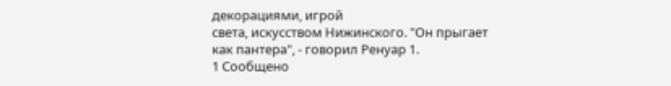декорациями, игрой
света, искусством Нижинского. "Он прыгает как пантера", - говорил Ренуар 1.
1 Сообщено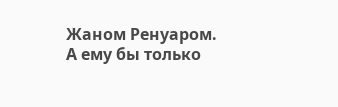Жаном Ренуаром.
А ему бы только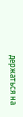держаться на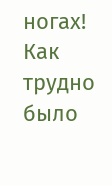ногах! Как трудно было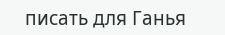писать для Ганья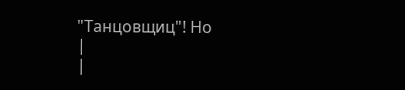"Танцовщиц"! Но
|
|